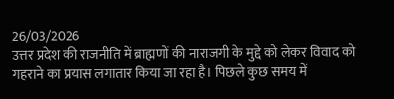26/03/2026
उत्तर प्रदेश की राजनीति में ब्राह्मणों की नाराजगी के मुद्दे को लेकर विवाद को गहराने का प्रयास लगातार किया जा रहा है। पिछले कुछ समय में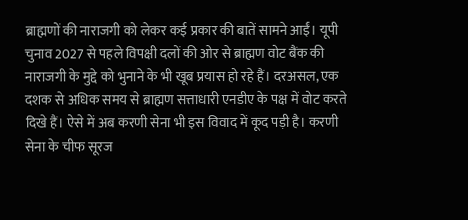ब्राह्मणों की नाराजगी को लेकर कई प्रकार की बातें सामने आईं। यूपी चुनाव 2027 से पहले विपक्षी दलों की ओर से ब्राह्मण वोट बैंक की नाराजगी के मुद्दे को भुनाने के भी खूब प्रयास हो रहे हैं। दरअसल, एक दशक से अधिक समय से ब्राह्मण सत्ताधारी एनडीए के पक्ष में वोट करते दिखे हैं। ऐसे में अब करणी सेना भी इस विवाद में कूद पड़ी है। करणी सेना के चीफ सूरज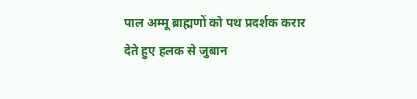पाल अम्मू ब्राह्मणों को पथ प्रदर्शक करार देते हुए हलक से जुबान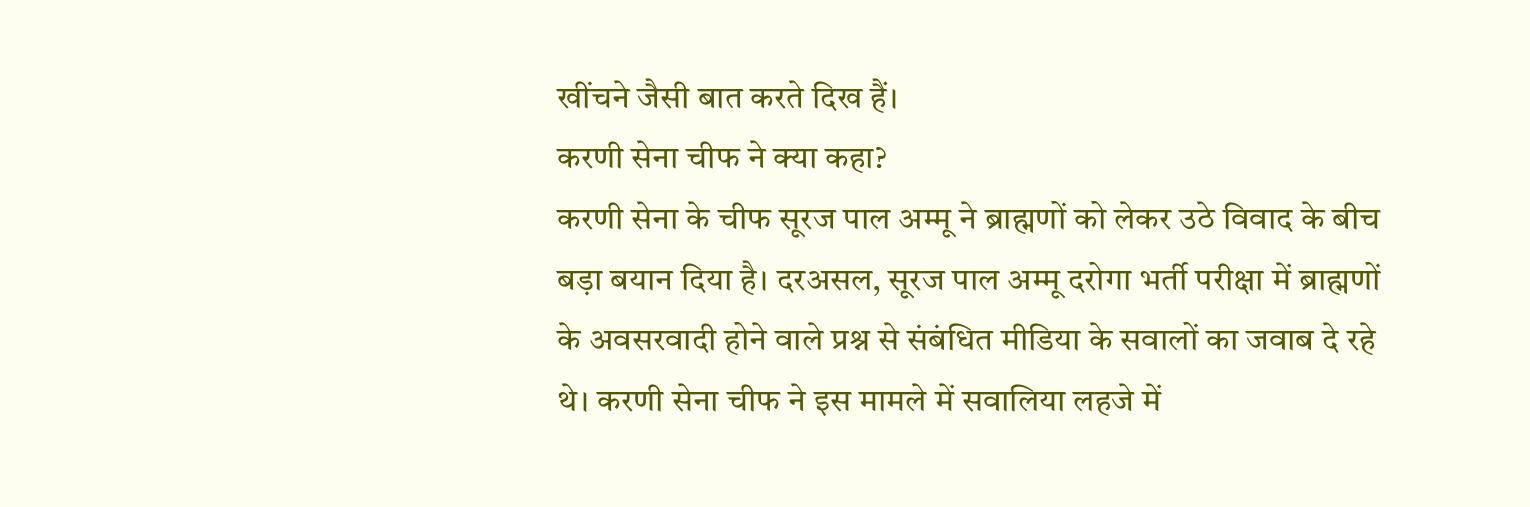खींचने जैसी बात करते दिख हैं।
करणी सेना चीफ ने क्या कहा?
करणी सेना के चीफ सूरज पाल अम्मू ने ब्राह्मणों को लेकर उठे विवाद के बीच बड़ा बयान दिया है। दरअसल, सूरज पाल अम्मू दरोगा भर्ती परीक्षा में ब्राह्मणों के अवसरवादी होने वाले प्रश्न से संबंधित मीडिया के सवालों का जवाब दे रहे थे। करणी सेना चीफ ने इस मामले में सवालिया लहजे में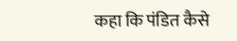कहा कि पंडित कैसे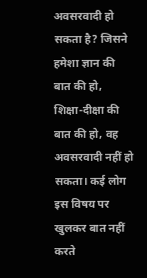अवसरवादी हो सकता है? जिसने हमेशा ज्ञान की बात की हो, शिक्षा-दीक्षा की बात की हो, वह अवसरवादी नहीं हो सकता। कई लोग इस विषय पर खुलकर बात नहीं करते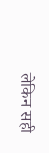लेकिन सही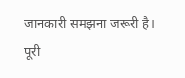जानकारी समझना जरूरी है। पूरी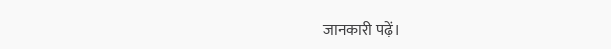जानकारी पढ़ें।